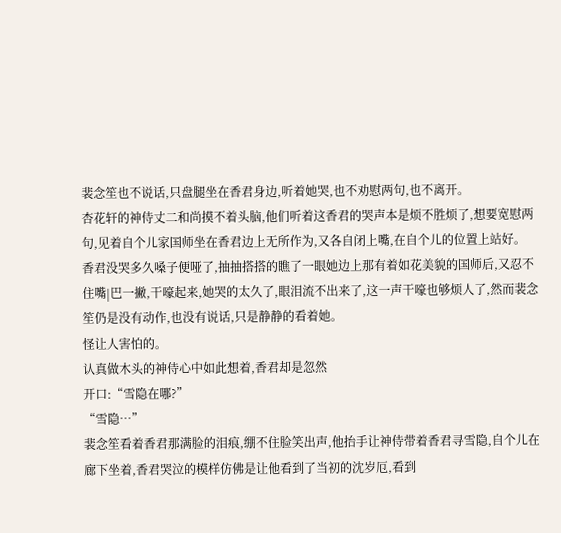裴念笙也不说话,只盘腿坐在香君身边,听着她哭,也不劝慰两句,也不离开。
杏花轩的神侍丈二和尚摸不着头脑,他们听着这香君的哭声本是烦不胜烦了,想要宽慰两句,见着自个儿家国师坐在香君边上无所作为,又各自闭上嘴,在自个儿的位置上站好。
香君没哭多久嗓子便哑了,抽抽搭搭的瞧了一眼她边上那有着如花美貌的国师后,又忍不住嘴|巴一撇,干嚎起来,她哭的太久了,眼泪流不出来了,这一声干嚎也够烦人了,然而裴念笙仍是没有动作,也没有说话,只是静静的看着她。
怪让人害怕的。
认真做木头的神侍心中如此想着,香君却是忽然
开口:“雪隐在哪?”
“雪隐…”
裴念笙看着香君那满脸的泪痕,绷不住脸笑出声,他抬手让神侍带着香君寻雪隐,自个儿在廊下坐着,香君哭泣的模样仿佛是让他看到了当初的沈岁厄,看到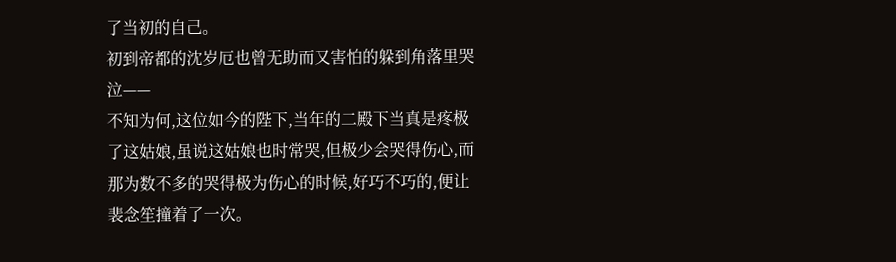了当初的自己。
初到帝都的沈岁厄也曾无助而又害怕的躲到角落里哭泣——
不知为何,这位如今的陛下,当年的二殿下当真是疼极了这姑娘,虽说这姑娘也时常哭,但极少会哭得伤心,而那为数不多的哭得极为伤心的时候,好巧不巧的,便让裴念笙撞着了一次。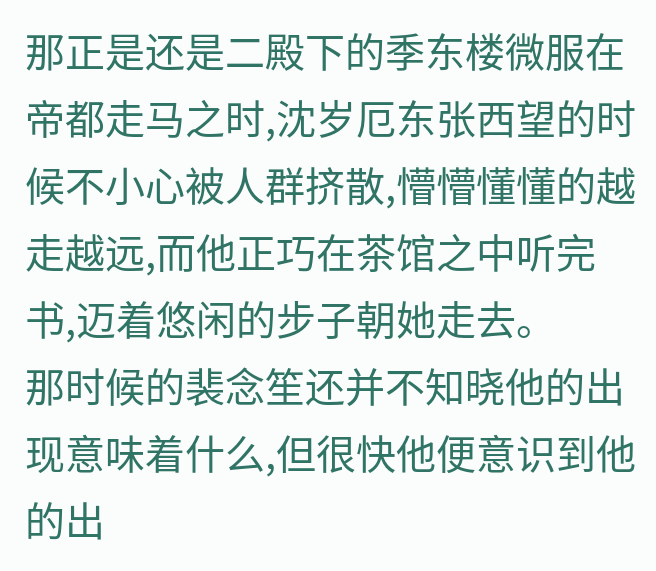那正是还是二殿下的季东楼微服在帝都走马之时,沈岁厄东张西望的时候不小心被人群挤散,懵懵懂懂的越走越远,而他正巧在茶馆之中听完书,迈着悠闲的步子朝她走去。
那时候的裴念笙还并不知晓他的出现意味着什么,但很快他便意识到他的出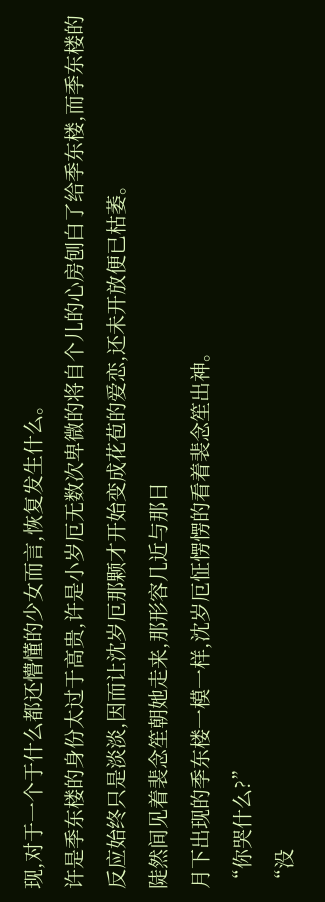现,对于一个于什么都还懵懂的少女而言,恢复发生什么。
许是季东楼的身份太过于高贵,许是小岁厄无数次卑微的将自个儿的心房刨白了给季东楼,而季东楼的反应始终只是淡淡,因而让沈岁厄那颗才开始变成花苞的爱恋,还未开放便已枯萎。
陡然间见着裴念笙朝她走来,那形容几近与那日
月下出现的季东楼一模一样,沈岁厄怔愣愣的看着裴念笙出神。
“你哭什么?”
“没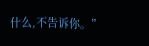什么,不告诉你。”